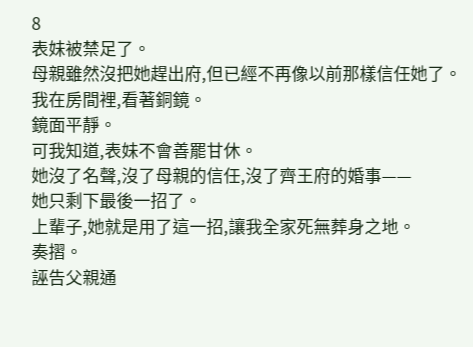8
表妹被禁足了。
母親雖然沒把她趕出府,但已經不再像以前那樣信任她了。
我在房間裡,看著銅鏡。
鏡面平靜。
可我知道,表妹不會善罷甘休。
她沒了名聲,沒了母親的信任,沒了齊王府的婚事——
她只剩下最後一招了。
上輩子,她就是用了這一招,讓我全家死無葬身之地。
奏摺。
誣告父親通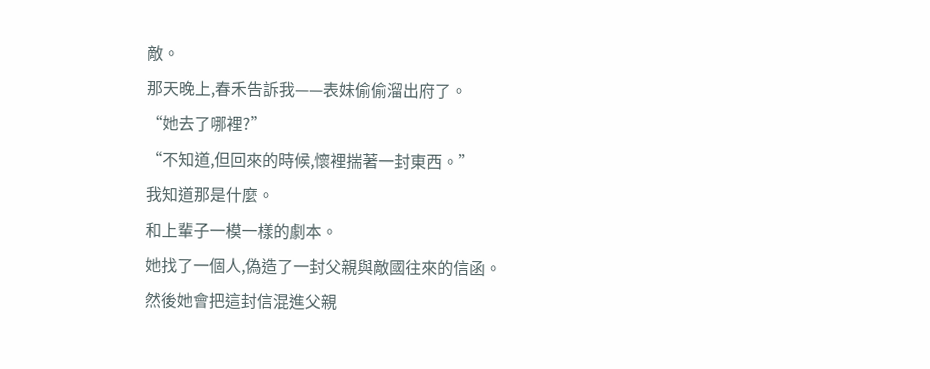敵。
那天晚上,春禾告訴我——表妹偷偷溜出府了。
“她去了哪裡?”
“不知道,但回來的時候,懷裡揣著一封東西。”
我知道那是什麼。
和上輩子一模一樣的劇本。
她找了一個人,偽造了一封父親與敵國往來的信函。
然後她會把這封信混進父親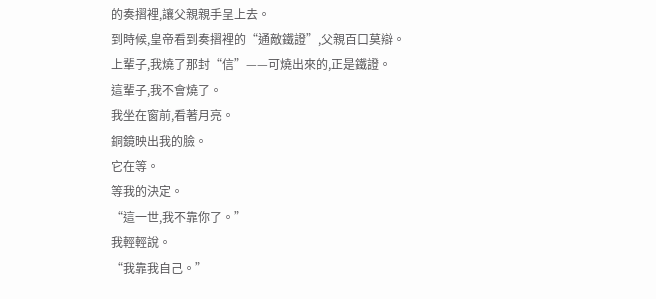的奏摺裡,讓父親親手呈上去。
到時候,皇帝看到奏摺裡的“通敵鐵證”,父親百口莫辯。
上輩子,我燒了那封“信”——可燒出來的,正是鐵證。
這輩子,我不會燒了。
我坐在窗前,看著月亮。
銅鏡映出我的臉。
它在等。
等我的決定。
“這一世,我不靠你了。”
我輕輕說。
“我靠我自己。”